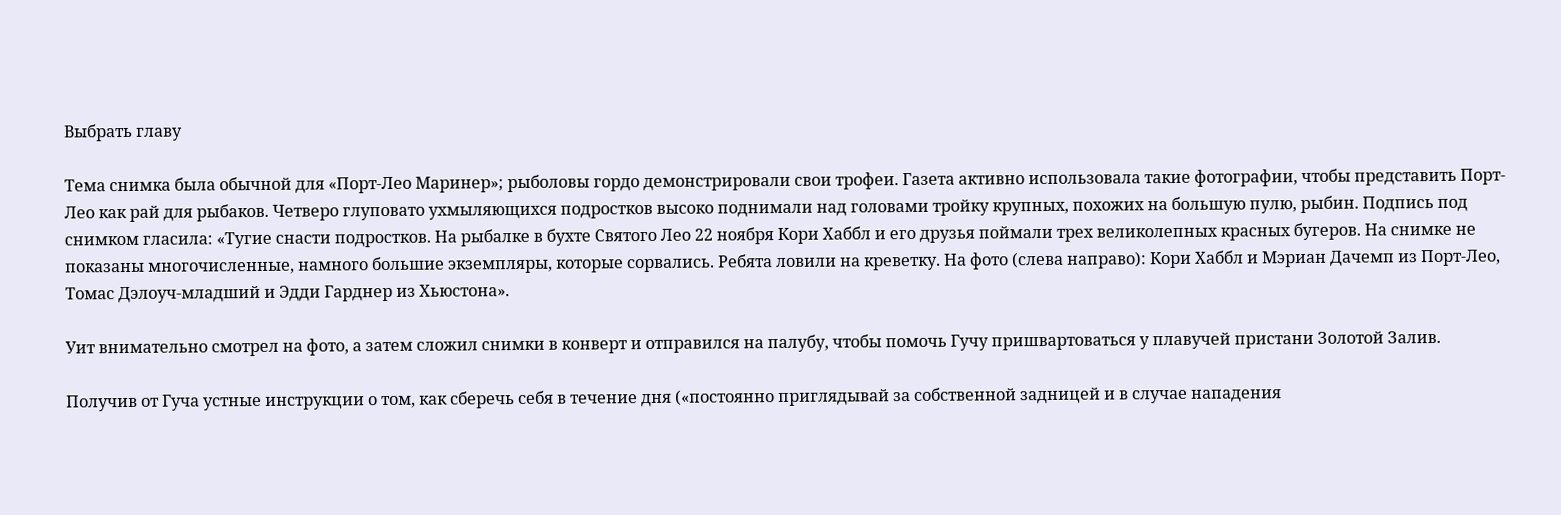Выбрать главу

Тема снимка была обычной для «Порт-Лео Маринер»; рыболовы гордо демонстрировали свои трофеи. Газета активно использовала такие фотографии, чтобы представить Порт-Лео как рай для рыбаков. Четверо глуповато ухмыляющихся подростков высоко поднимали над головами тройку крупных, похожих на большую пулю, рыбин. Подпись под снимком гласила: «Тугие снасти подростков. На рыбалке в бухте Святого Лео 22 ноября Кори Хаббл и его друзья поймали трех великолепных красных бугеров. На снимке не показаны многочисленные, намного большие экземпляры, которые сорвались. Ребята ловили на креветку. На фото (слева направо): Кори Хаббл и Мэриан Дачемп из Порт-Лео, Томас Дэлоуч-младший и Эдди Гарднер из Хьюстона».

Уит внимательно смотрел на фото, а затем сложил снимки в конверт и отправился на палубу, чтобы помочь Гучу пришвартоваться у плавучей пристани Золотой Залив.

Получив от Гуча устные инструкции о том, как сберечь себя в течение дня («постоянно приглядывай за собственной задницей и в случае нападения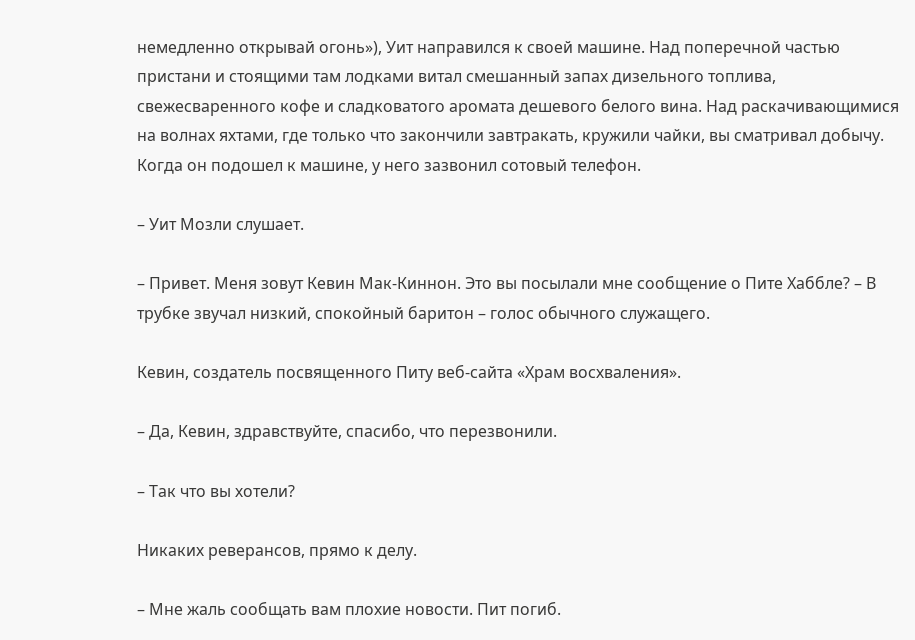немедленно открывай огонь»), Уит направился к своей машине. Над поперечной частью пристани и стоящими там лодками витал смешанный запах дизельного топлива, свежесваренного кофе и сладковатого аромата дешевого белого вина. Над раскачивающимися на волнах яхтами, где только что закончили завтракать, кружили чайки, вы сматривал добычу. Когда он подошел к машине, у него зазвонил сотовый телефон.

– Уит Мозли слушает.

– Привет. Меня зовут Кевин Мак-Киннон. Это вы посылали мне сообщение о Пите Хаббле? – В трубке звучал низкий, спокойный баритон – голос обычного служащего.

Кевин, создатель посвященного Питу веб-сайта «Храм восхваления».

– Да, Кевин, здравствуйте, спасибо, что перезвонили.

– Так что вы хотели?

Никаких реверансов, прямо к делу.

– Мне жаль сообщать вам плохие новости. Пит погиб.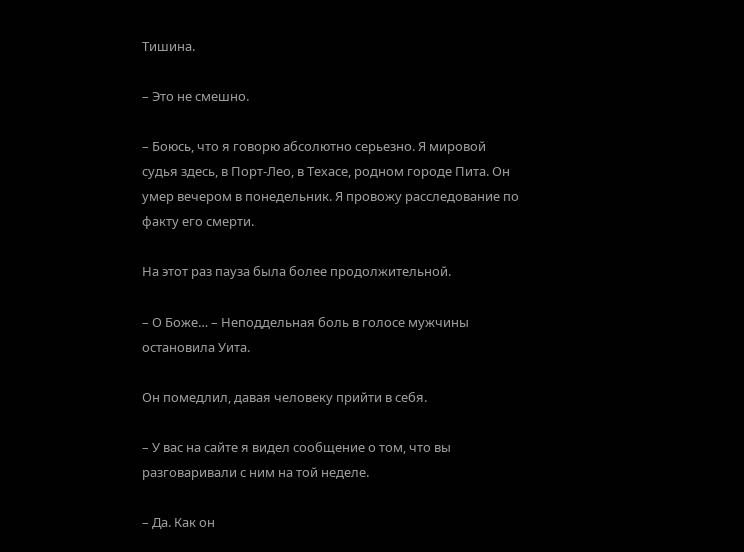Тишина.

– Это не смешно.

– Боюсь, что я говорю абсолютно серьезно. Я мировой судья здесь, в Порт-Лео, в Техасе, родном городе Пита. Он умер вечером в понедельник. Я провожу расследование по факту его смерти.

На этот раз пауза была более продолжительной.

– О Боже… – Неподдельная боль в голосе мужчины остановила Уита.

Он помедлил, давая человеку прийти в себя.

– У вас на сайте я видел сообщение о том, что вы разговаривали с ним на той неделе.

– Да. Как он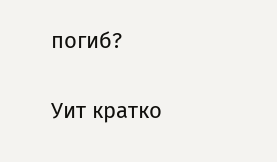погиб?

Уит кратко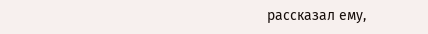рассказал ему,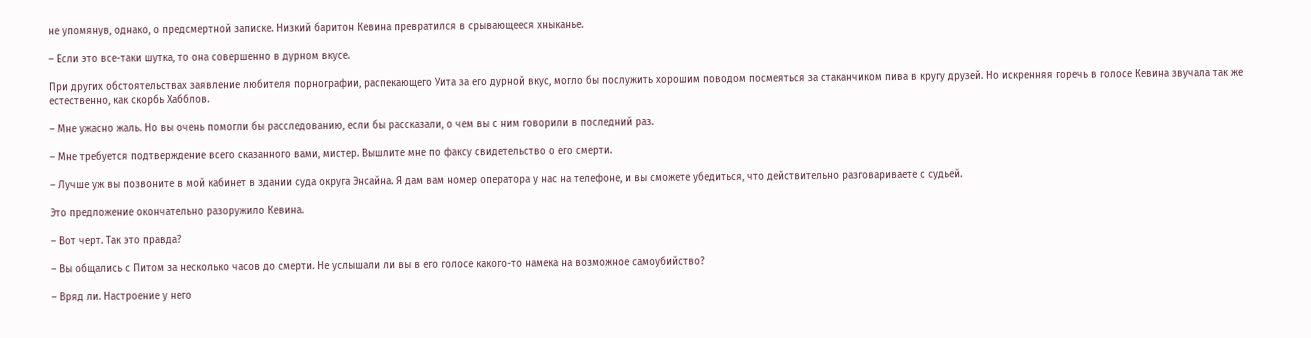не упомянув, однако, о предсмертной записке. Низкий баритон Кевина превратился в срывающееся хныканье.

– Если это все-таки шутка, то она совершенно в дурном вкусе.

При других обстоятельствах заявление любителя порнографии, распекающего Уита за его дурной вкус, могло бы послужить хорошим поводом посмеяться за стаканчиком пива в кругу друзей. Но искренняя горечь в голосе Кевина звучала так же естественно, как скорбь Хабблов.

– Мне ужасно жаль. Но вы очень помогли бы расследованию, если бы рассказали, о чем вы с ним говорили в последний раз.

– Мне требуется подтверждение всего сказанного вами, мистер. Вышлите мне по факсу свидетельство о его смерти.

– Лучше уж вы позвоните в мой кабинет в здании суда округа Энсайна. Я дам вам номер оператора у нас на телефоне, и вы сможете убедиться, что действительно разговариваете с судьей.

Это предложение окончательно разоружило Кевина.

– Вот черт. Так это правда?

– Вы общались с Питом за несколько часов до смерти. Не услышали ли вы в его голосе какого-то намека на возможное самоубийство?

– Вряд ли. Настроение у него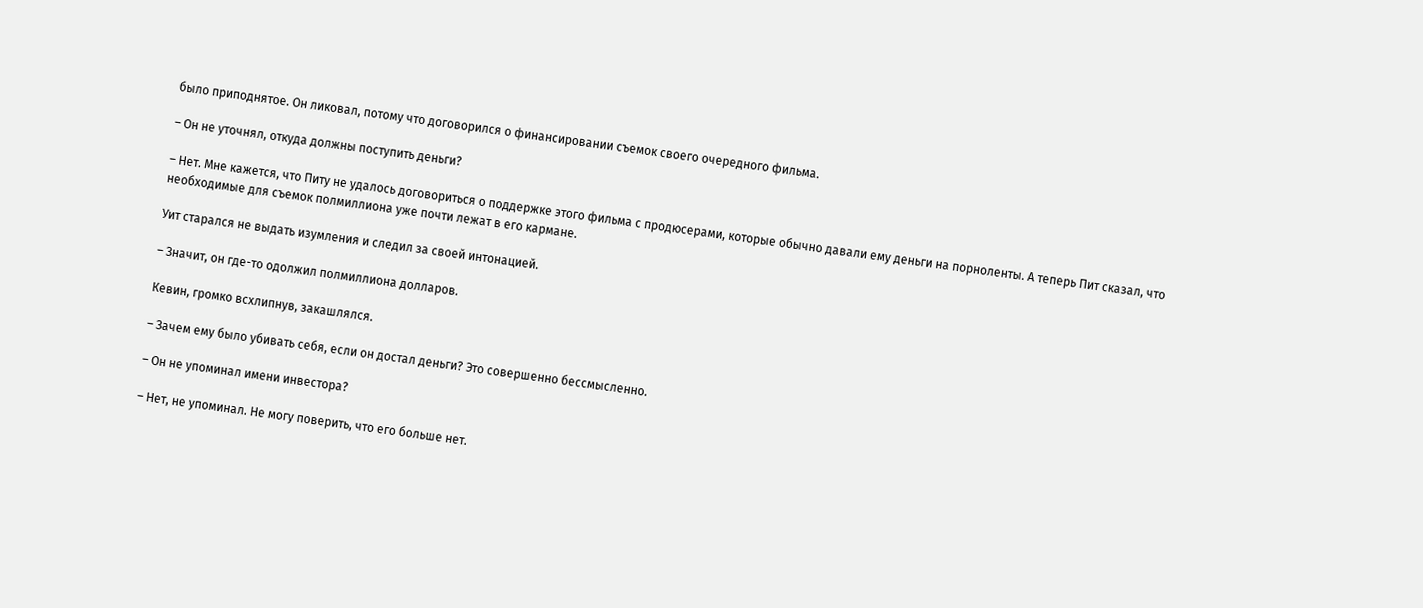было приподнятое. Он ликовал, потому что договорился о финансировании съемок своего очередного фильма.

– Он не уточнял, откуда должны поступить деньги?

– Нет. Мне кажется, что Питу не удалось договориться о поддержке этого фильма с продюсерами, которые обычно давали ему деньги на порноленты. А теперь Пит сказал, что необходимые для съемок полмиллиона уже почти лежат в его кармане.

Уит старался не выдать изумления и следил за своей интонацией.

– Значит, он где-то одолжил полмиллиона долларов.

Кевин, громко всхлипнув, закашлялся.

– Зачем ему было убивать себя, если он достал деньги? Это совершенно бессмысленно.

– Он не упоминал имени инвестора?

– Нет, не упоминал. Не могу поверить, что его больше нет.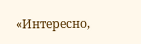«Интересно,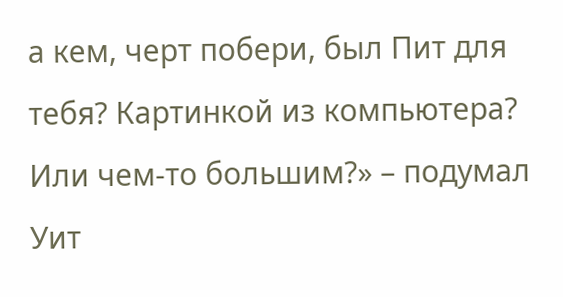а кем, черт побери, был Пит для тебя? Картинкой из компьютера? Или чем-то большим?» – подумал Уит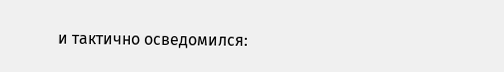и тактично осведомился: